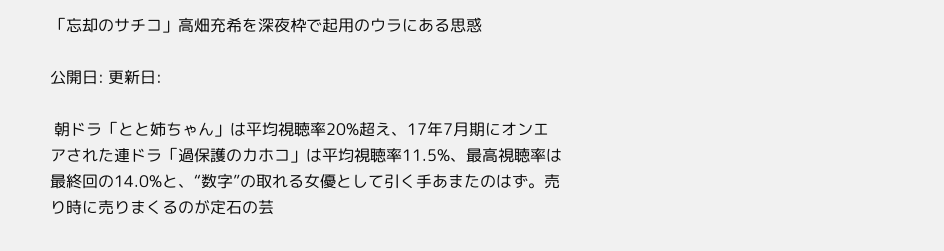「忘却のサチコ」高畑充希を深夜枠で起用のウラにある思惑

公開日: 更新日:

 朝ドラ「とと姉ちゃん」は平均視聴率20%超え、17年7月期にオンエアされた連ドラ「過保護のカホコ」は平均視聴率11.5%、最高視聴率は最終回の14.0%と、“数字”の取れる女優として引く手あまたのはず。売り時に売りまくるのが定石の芸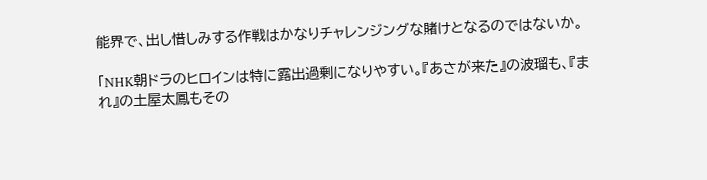能界で、出し惜しみする作戦はかなりチャレンジングな賭けとなるのではないか。

「NHK朝ドラのヒロインは特に露出過剰になりやすい。『あさが来た』の波瑠も、『まれ』の土屋太鳳もその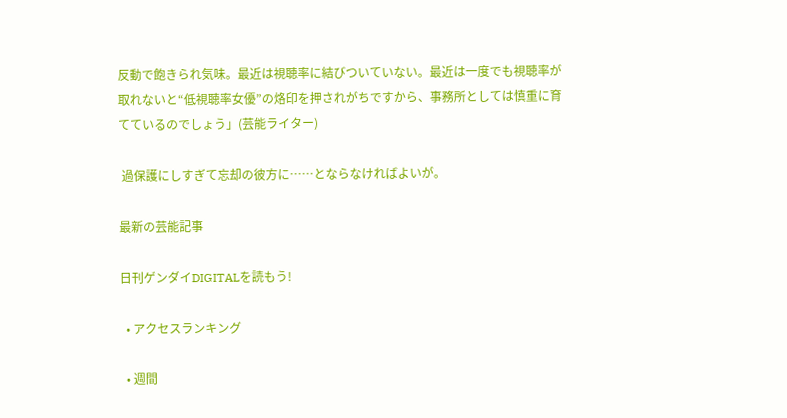反動で飽きられ気味。最近は視聴率に結びついていない。最近は一度でも視聴率が取れないと“低視聴率女優”の烙印を押されがちですから、事務所としては慎重に育てているのでしょう」(芸能ライター)

 過保護にしすぎて忘却の彼方に……とならなければよいが。

最新の芸能記事

日刊ゲンダイDIGITALを読もう!

  • アクセスランキング

  • 週間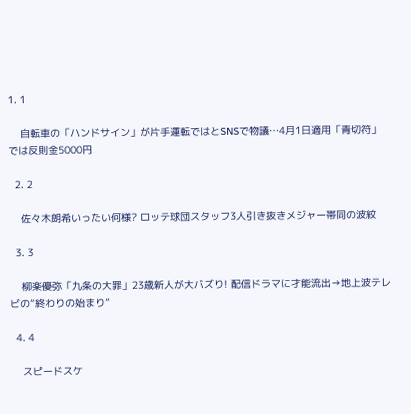1. 1

    自転車の「ハンドサイン」が片手運転ではとSNSで物議…4月1日適用「青切符」では反則金5000円

  2. 2

    佐々木朗希いったい何様? ロッテ球団スタッフ3人引き抜きメジャー帯同の波紋

  3. 3

    柳楽優弥「九条の大罪」23歳新人が大バズり! 配信ドラマに才能流出→地上波テレビの“終わりの始まり”

  4. 4

    スピードスケ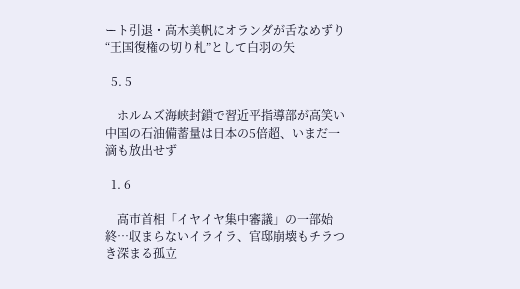ート引退・高木美帆にオランダが舌なめずり “王国復権の切り札”として白羽の矢

  5. 5

    ホルムズ海峡封鎖で習近平指導部が高笑い 中国の石油備蓄量は日本の5倍超、いまだ一滴も放出せず

  1. 6

    高市首相「イヤイヤ集中審議」の一部始終…収まらないイライラ、官邸崩壊もチラつき深まる孤立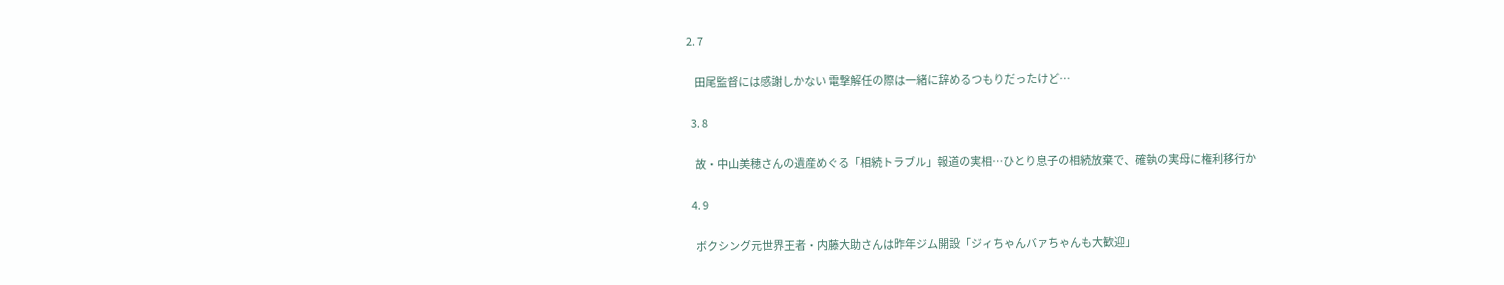2. 7

    田尾監督には感謝しかない 電撃解任の際は一緒に辞めるつもりだったけど…

  3. 8

    故・中山美穂さんの遺産めぐる「相続トラブル」報道の実相…ひとり息子の相続放棄で、確執の実母に権利移行か

  4. 9

    ボクシング元世界王者・内藤大助さんは昨年ジム開設「ジィちゃんバァちゃんも大歓迎」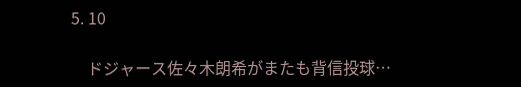5. 10

    ドジャース佐々木朗希がまたも背信投球…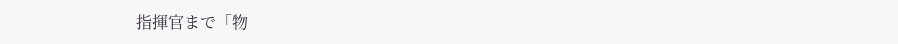指揮官まで「物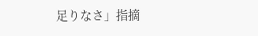足りなさ」指摘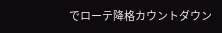でローテ降格カウントダウン